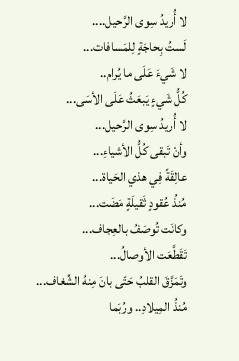لا أُريدُ سِوى الرَّحيل....
لَستُ بِحاجَةٍ لِلمَسافات...
لا شَيءَ عَلَى ما يُرام..
كُلُّ شَيءٍ يَبعَثُ عَلَى الأسَى...
لا أُريدُ سِوى الرَّحيل...
وأنْ تَبقى كُلُّ الأشياءِ...
عالِقَةً فِي هذي الحَياة...
مُنذُ عُقودٍ ثَقيلَةٍ مَضَت...
وكانَت تُوصَفُ بالعِجاف...
تَقَطَّعَت الأوصالُ...
وتَمَزَّقَ القلبُ حَتّى بانَ مِنهُ الشِّغاف...
مُنذُ المِيلادِ.. ورُبَما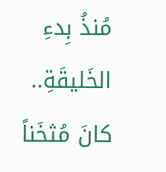مُنذُ بِدءِ الخَليقَةِ..
كانَ مُثخَناً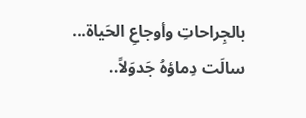بالجِراحاتِ وأوجاعِ الحَياة...
سالَت دِماؤهُ جَدوَلاً..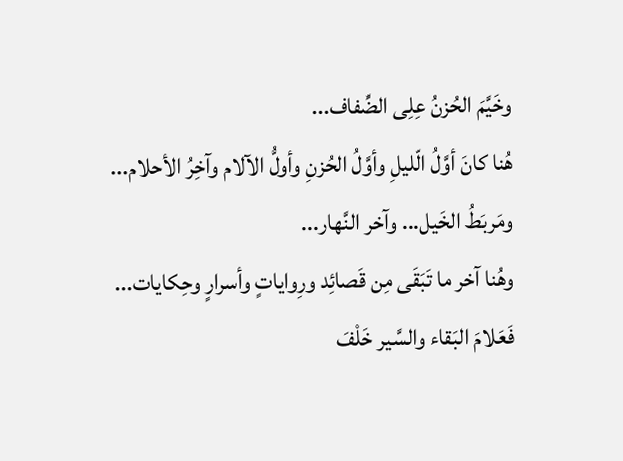وخَيَّمَ الحُزنُ عِلِى الضِّفاف...
هُنا كانَ أوَّلُ الّليلِ وأوَّلُ الحُزنِ وأولُّ الآلام وآخِرُ الأحلام...
ومَربَطُ الخَيل... وآخر النَّهار...
وهُنا آخر ما تَبَقَى مِن قَصائِد ورِواياتٍ وأسرارٍ وحِكايات...
فَعَلامَ البَقاء والسَّير خَلْفَ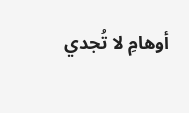أوهامِ لا تُجدي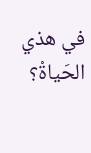في هذي الحَياةْ؟